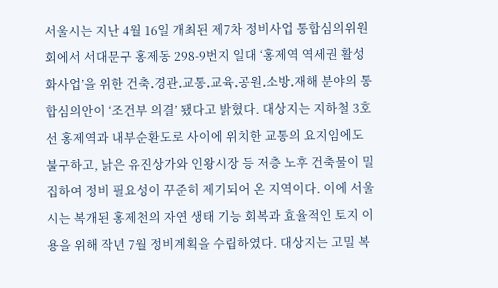서울시는 지난 4월 16일 개최된 제7차 정비사업 통합심의위원회에서 서대문구 홍제동 298-9번지 일대 ‘홍제역 역세권 활성화사업’을 위한 건축․경관․교통․교육․공원․소방․재해 분야의 통합심의안이 ‘조건부 의결’ 됐다고 밝혔다. 대상지는 지하철 3호선 홍제역과 내부순환도로 사이에 위치한 교통의 요지임에도 불구하고, 낡은 유진상가와 인왕시장 등 저층 노후 건축물이 밀집하여 정비 필요성이 꾸준히 제기되어 온 지역이다. 이에 서울시는 복개된 홍제천의 자연 생태 기능 회복과 효율적인 토지 이용을 위해 작년 7월 정비계획을 수립하였다. 대상지는 고밀 복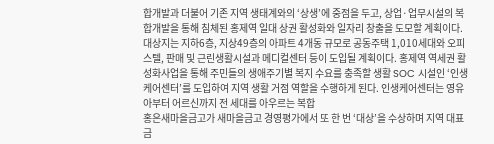합개발과 더불어 기존 지역 생태계와의 ‘상생’에 중점을 두고, 상업·업무시설의 복합개발을 통해 침체된 홍제역 일대 상권 활성화와 일자리 창출을 도모할 계획이다. 대상지는 지하6층, 지상49층의 아파트 4개동 규모로 공동주택 1,010세대와 오피스텔, 판매 및 근린생활시설과 메디컬센터 등이 도입될 계획이다. 홍제역 역세권 활성화사업을 통해 주민들의 생애주기별 복지 수요를 충족할 생활 SOC 시설인 ‘인생케어센터’를 도입하여 지역 생활 거점 역할을 수행하게 된다. 인생케어센터는 영유아부터 어르신까지 전 세대를 아우르는 복합
홍은새마을금고가 새마을금고 경영평가에서 또 한 번 ‘대상’을 수상하며 지역 대표 금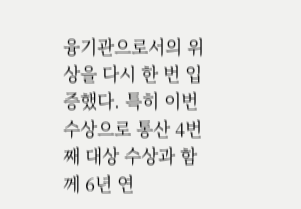융기관으로서의 위상을 다시 한 번 입증했다. 특히 이번 수상으로 통산 4번째 대상 수상과 함께 6년 연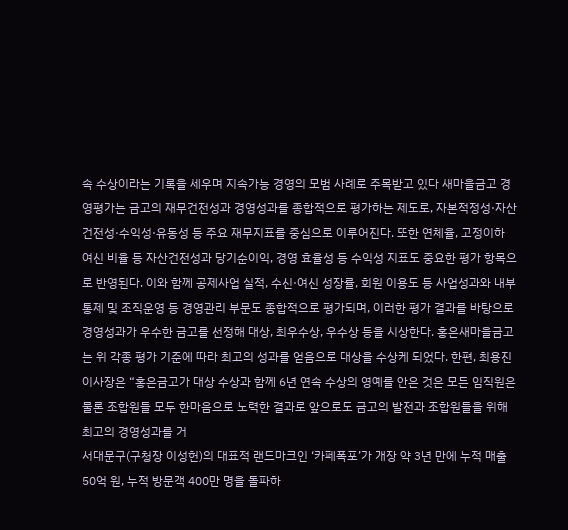속 수상이라는 기록을 세우며 지속가능 경영의 모범 사례로 주목받고 있다 새마을금고 경영평가는 금고의 재무건전성과 경영성과를 종합적으로 평가하는 제도로, 자본적정성·자산건전성·수익성·유동성 등 주요 재무지표를 중심으로 이루어진다. 또한 연체율, 고정이하 여신 비율 등 자산건전성과 당기순이익, 경영 효율성 등 수익성 지표도 중요한 평가 항목으로 반영된다. 이와 함께 공제사업 실적, 수신·여신 성장률, 회원 이용도 등 사업성과와 내부통제 및 조직운영 등 경영관리 부문도 종합적으로 평가되며, 이러한 평가 결과를 바탕으로 경영성과가 우수한 금고를 선정해 대상, 최우수상, 우수상 등을 시상한다. 홍은새마을금고는 위 각종 평가 기준에 따라 최고의 성과를 얻음으로 대상을 수상케 되었다. 한편, 최용진 이사장은 “홍은금고가 대상 수상과 함께 6년 연속 수상의 영예를 안은 것은 모든 임직원은 물론 조합원들 모두 한마음으로 노력한 결과로 앞으로도 금고의 발전과 조합원들을 위해 최고의 경영성과를 거
서대문구(구청장 이성헌)의 대표적 랜드마크인 ‘카페폭포’가 개장 약 3년 만에 누적 매출 50억 원, 누적 방문객 400만 명을 돌파하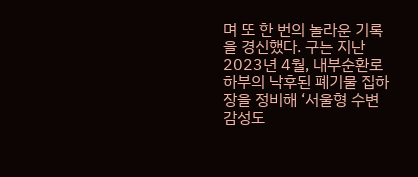며 또 한 번의 놀라운 기록을 경신했다. 구는 지난 2023년 4월, 내부순환로 하부의 낙후된 폐기물 집하장을 정비해 ‘서울형 수변감성도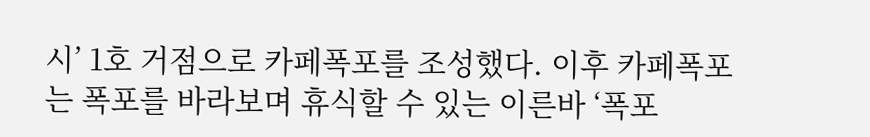시’ 1호 거점으로 카페폭포를 조성했다. 이후 카페폭포는 폭포를 바라보며 휴식할 수 있는 이른바 ‘폭포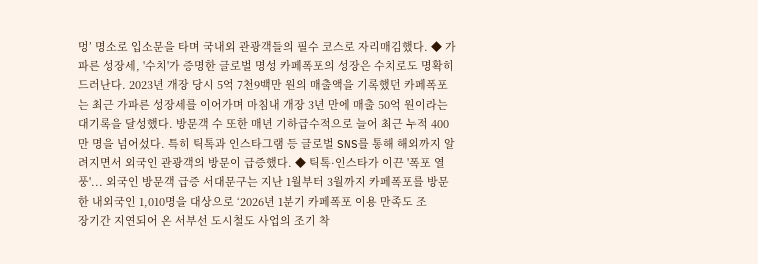멍’ 명소로 입소문을 타며 국내외 관광객들의 필수 코스로 자리매김했다. ◆ 가파른 성장세, '수치'가 증명한 글로벌 명성 카페폭포의 성장은 수치로도 명확히 드러난다. 2023년 개장 당시 5억 7천9백만 원의 매출액을 기록했던 카페폭포는 최근 가파른 성장세를 이어가며 마침내 개장 3년 만에 매출 50억 원이라는 대기록을 달성했다. 방문객 수 또한 매년 기하급수적으로 늘어 최근 누적 400만 명을 넘어섰다. 특히 틱톡과 인스타그램 등 글로벌 SNS를 통해 해외까지 알려지면서 외국인 관광객의 방문이 급증했다. ◆ 틱톡·인스타가 이끈 '폭포 열풍'... 외국인 방문객 급증 서대문구는 지난 1월부터 3월까지 카페폭포를 방문한 내외국인 1,010명을 대상으로 ‘2026년 1분기 카페폭포 이용 만족도 조
장기간 지연되어 온 서부선 도시철도 사업의 조기 착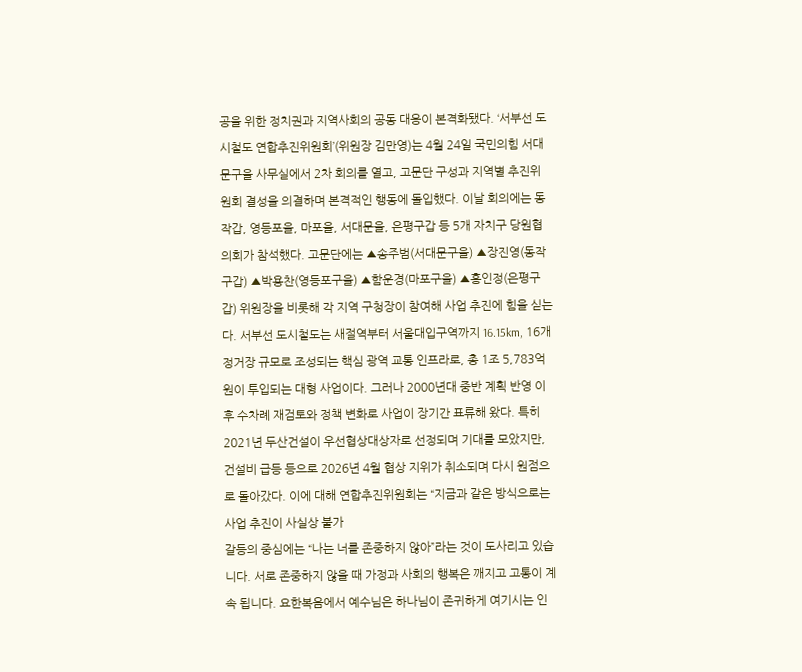공을 위한 정치권과 지역사회의 공동 대응이 본격화됐다. ‘서부선 도시철도 연합추진위원회’(위원장 김만영)는 4월 24일 국민의힘 서대문구을 사무실에서 2차 회의를 열고, 고문단 구성과 지역별 추진위원회 결성을 의결하며 본격적인 행동에 돌입했다. 이날 회의에는 동작갑, 영등포을, 마포을, 서대문을, 은평구갑 등 5개 자치구 당원협의회가 참석했다. 고문단에는 ▲송주범(서대문구을) ▲장진영(동작구갑) ▲박용찬(영등포구을) ▲함운경(마포구을) ▲홍인정(은평구갑) 위원장을 비롯해 각 지역 구청장이 참여해 사업 추진에 힘을 싣는다. 서부선 도시철도는 새절역부터 서울대입구역까지 16.15km, 16개 정거장 규모로 조성되는 핵심 광역 교통 인프라로, 총 1조 5,783억 원이 투입되는 대형 사업이다. 그러나 2000년대 중반 계획 반영 이후 수차례 재검토와 정책 변화로 사업이 장기간 표류해 왔다. 특히 2021년 두산건설이 우선협상대상자로 선정되며 기대를 모았지만, 건설비 급등 등으로 2026년 4월 협상 지위가 취소되며 다시 원점으로 돌아갔다. 이에 대해 연합추진위원회는 “지금과 같은 방식으로는 사업 추진이 사실상 불가
갈등의 중심에는 “나는 너를 존중하지 않아”라는 것이 도사리고 있습니다. 서로 존중하지 않을 때 가정과 사회의 행복은 깨지고 고통이 계속 됩니다. 요한복음에서 예수님은 하나님이 존귀하게 여기시는 인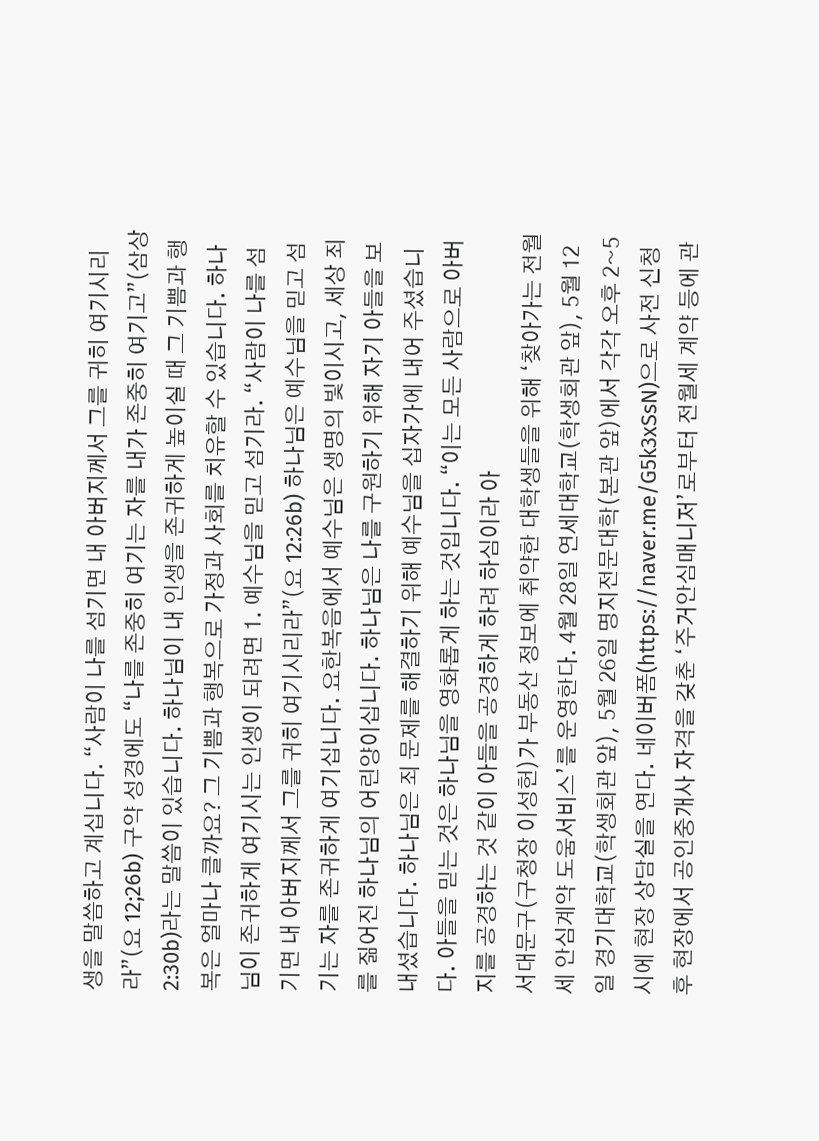생을 말씀하고 계십니다. “사람이 나를 섬기면 내 아버지께서 그를 귀히 여기시리라”(요 12;26b) 구약 성경에도 “나를 존중히 여기는 자를 내가 존중히 여기고”(삼상 2:30b)라는 말씀이 있습니다. 하나님이 내 인생을 존귀하게 높이실 때 그 기쁨과 행복은 얼마나 클까요? 그 기쁨과 행복으로 가정과 사회를 치유할 수 있습니다. 하나님이 존귀하게 여기시는 인생이 되려면 1. 예수님을 믿고 섬기라. “사람이 나를 섬기면 내 아버지께서 그를 귀히 여기시리라”(요 12:26b) 하나님은 예수님을 믿고 섬기는 자를 존귀하게 여기십니다. 요한복음에서 예수님은 생명의 빛이시고, 세상 죄를 짊어진 하나님의 어린양이십니다. 하나님은 나를 구원하기 위해 자기 아들을 보내셨습니다. 하나님은 죄 문제를 해결하기 위해 예수님을 십자가에 내어 주셨습니다. 아들을 믿는 것은 하나님을 영화롭게 하는 것입니다. “이는 모든 사람으로 아버지를 공경하는 것 같이 아들을 공경하게 하려 하심이라 아
서대문구(구청장 이성헌)가 부동산 정보에 취약한 대학생들을 위해 ‘찾아가는 전월세 안심계약 도움서비스’를 운영한다. 4월 28일 연세대학교(학생회관 앞), 5월 12일 경기대학교(학생회관 앞), 5월 26일 명지전문대학(본관 앞)에서 각각 오후 2~5시에 현장 상담실을 연다. 네이버폼(https://naver.me/G5k3xSsN)으로 사전 신청 후 현장에서 공인중개사 자격을 갖춘 ‘주거안심매니저’로부터 전월세 계약 등에 관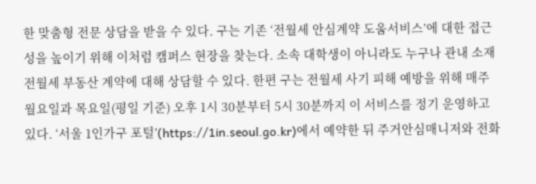한 맞춤형 전문 상담을 받을 수 있다. 구는 기존 ‘전월세 안심계약 도움서비스’에 대한 접근성을 높이기 위해 이처럼 캠퍼스 현장을 찾는다. 소속 대학생이 아니라도 누구나 관내 소재 전월세 부동산 계약에 대해 상담할 수 있다. 한편 구는 전월세 사기 피해 예방을 위해 매주 월요일과 목요일(평일 기준) 오후 1시 30분부터 5시 30분까지 이 서비스를 정기 운영하고 있다. ‘서울 1인가구 포털’(https://1in.seoul.go.kr)에서 예약한 뒤 주거안심매니저와 전화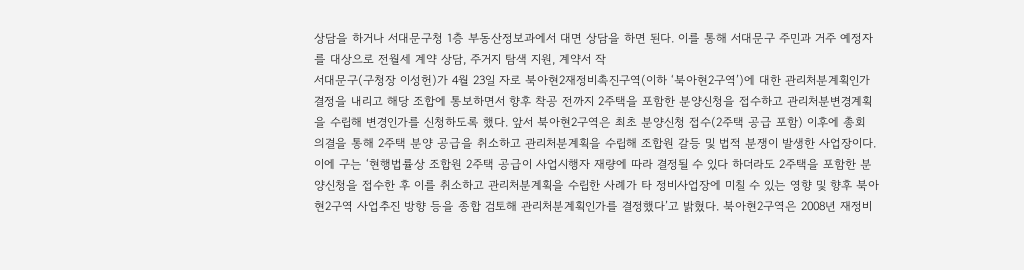상담을 하거나 서대문구청 1층 부동산정보과에서 대면 상담을 하면 된다. 이를 통해 서대문구 주민과 거주 예정자를 대상으로 전월세 계약 상담, 주거지 탐색 지원, 계약서 작
서대문구(구청장 이성헌)가 4월 23일 자로 북아현2재정비촉진구역(이하 ‘북아현2구역’)에 대한 관리처분계획인가 결정을 내리고 해당 조합에 통보하면서 향후 착공 전까지 2주택을 포함한 분양신청을 접수하고 관리처분변경계획을 수립해 변경인가를 신청하도록 했다. 앞서 북아현2구역은 최초 분양신청 접수(2주택 공급 포함) 이후에 총회 의결을 통해 2주택 분양 공급을 취소하고 관리처분계획을 수립해 조합원 갈등 및 법적 분쟁이 발생한 사업장이다. 이에 구는 ‘현행법률상 조합원 2주택 공급이 사업시행자 재량에 따라 결정될 수 있다 하더라도 2주택을 포함한 분양신청을 접수한 후 이를 취소하고 관리처분계획을 수립한 사례가 타 정비사업장에 미칠 수 있는 영향 및 향후 북아현2구역 사업추진 방향 등을 종합 검토해 관리처분계획인가를 결정했다’고 밝혔다. 북아현2구역은 2008년 재정비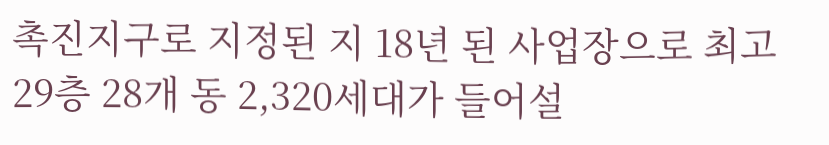촉진지구로 지정된 지 18년 된 사업장으로 최고 29층 28개 동 2,320세대가 들어설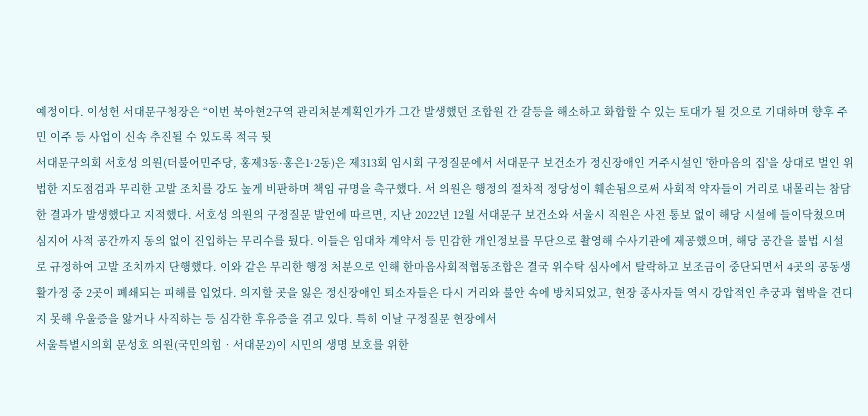예정이다. 이성헌 서대문구청장은 “이번 북아현2구역 관리처분계획인가가 그간 발생했던 조합원 간 갈등을 해소하고 화합할 수 있는 토대가 될 것으로 기대하며 향후 주민 이주 등 사업이 신속 추진될 수 있도록 적극 뒷
서대문구의회 서호성 의원(더불어민주당, 홍제3동·홍은1·2동)은 제313회 임시회 구정질문에서 서대문구 보건소가 정신장애인 거주시설인 '한마음의 집'을 상대로 벌인 위법한 지도점검과 무리한 고발 조치를 강도 높게 비판하며 책임 규명을 촉구했다. 서 의원은 행정의 절차적 정당성이 훼손됨으로써 사회적 약자들이 거리로 내몰리는 참담한 결과가 발생했다고 지적했다. 서호성 의원의 구정질문 발언에 따르면, 지난 2022년 12월 서대문구 보건소와 서울시 직원은 사전 통보 없이 해당 시설에 들이닥쳤으며 심지어 사적 공간까지 동의 없이 진입하는 무리수를 뒀다. 이들은 임대차 계약서 등 민감한 개인정보를 무단으로 촬영해 수사기관에 제공했으며, 해당 공간을 불법 시설로 규정하여 고발 조치까지 단행했다. 이와 같은 무리한 행정 처분으로 인해 한마음사회적협동조합은 결국 위수탁 심사에서 탈락하고 보조금이 중단되면서 4곳의 공동생활가정 중 2곳이 폐쇄되는 피해를 입었다. 의지할 곳을 잃은 정신장애인 퇴소자들은 다시 거리와 불안 속에 방치되었고, 현장 종사자들 역시 강압적인 추궁과 협박을 견디지 못해 우울증을 앓거나 사직하는 등 심각한 후유증을 겪고 있다. 특히 이날 구정질문 현장에서
서울특별시의회 문성호 의원(국민의힘‧서대문2)이 시민의 생명 보호를 위한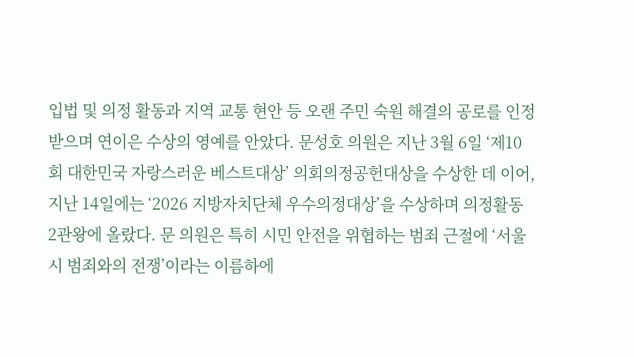입법 및 의정 활동과 지역 교통 현안 등 오랜 주민 숙원 해결의 공로를 인정받으며 연이은 수상의 영예를 안았다. 문성호 의원은 지난 3월 6일 ‘제10회 대한민국 자랑스러운 베스트대상’ 의회의정공헌대상을 수상한 데 이어, 지난 14일에는 ‘2026 지방자치단체 우수의정대상’을 수상하며 의정활동 2관왕에 올랐다. 문 의원은 특히 시민 안전을 위협하는 범죄 근절에 ‘서울시 범죄와의 전쟁’이라는 이름하에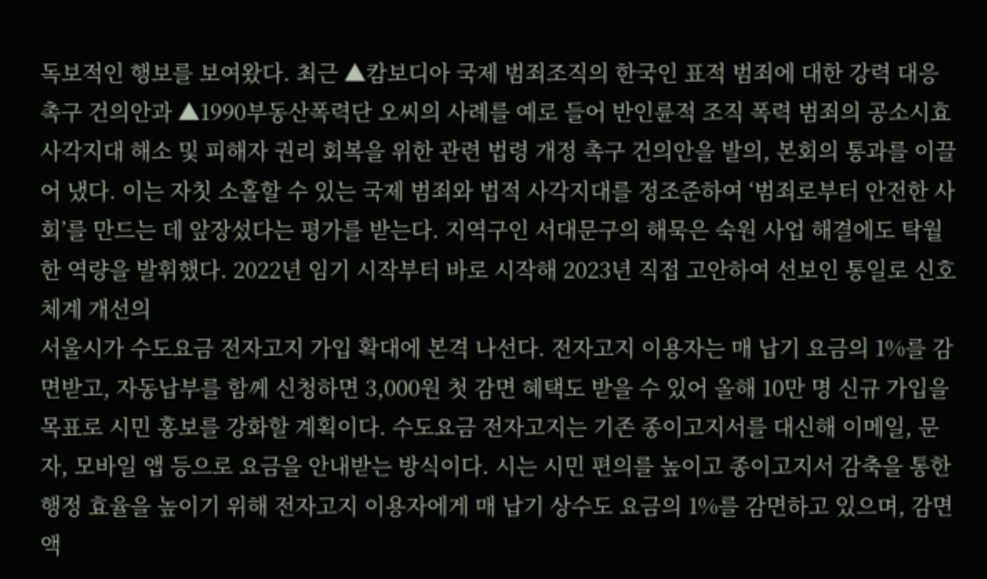독보적인 행보를 보여왔다. 최근 ▲캄보디아 국제 범죄조직의 한국인 표적 범죄에 대한 강력 대응 촉구 건의안과 ▲1990부동산폭력단 오씨의 사례를 예로 들어 반인륜적 조직 폭력 범죄의 공소시효 사각지대 해소 및 피해자 권리 회복을 위한 관련 법령 개정 촉구 건의안을 발의, 본회의 통과를 이끌어 냈다. 이는 자칫 소홀할 수 있는 국제 범죄와 법적 사각지대를 정조준하여 ‘범죄로부터 안전한 사회’를 만드는 데 앞장섰다는 평가를 받는다. 지역구인 서대문구의 해묵은 숙원 사업 해결에도 탁월한 역량을 발휘했다. 2022년 임기 시작부터 바로 시작해 2023년 직접 고안하여 선보인 통일로 신호체계 개선의
서울시가 수도요금 전자고지 가입 확대에 본격 나선다. 전자고지 이용자는 매 납기 요금의 1%를 감면받고, 자동납부를 함께 신청하면 3,000원 첫 감면 혜택도 받을 수 있어 올해 10만 명 신규 가입을 목표로 시민 홍보를 강화할 계획이다. 수도요금 전자고지는 기존 종이고지서를 대신해 이메일, 문자, 모바일 앱 등으로 요금을 안내받는 방식이다. 시는 시민 편의를 높이고 종이고지서 감축을 통한 행정 효율을 높이기 위해 전자고지 이용자에게 매 납기 상수도 요금의 1%를 감면하고 있으며, 감면액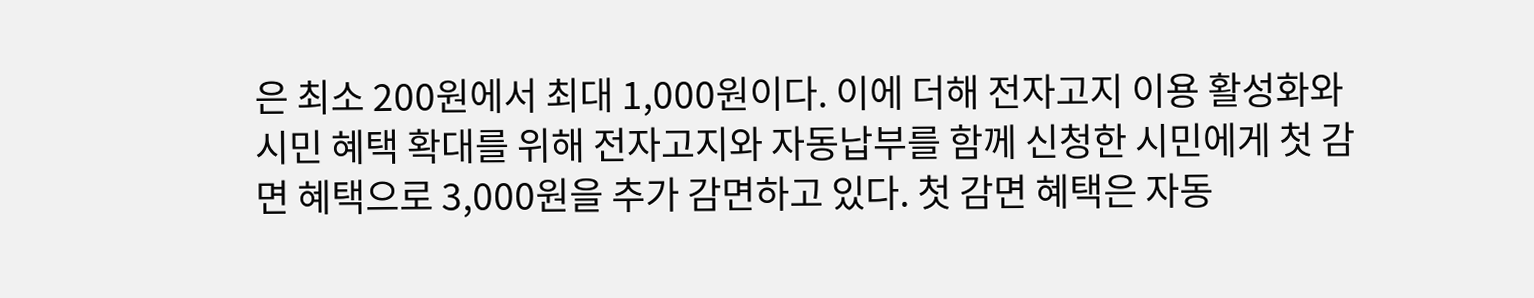은 최소 200원에서 최대 1,000원이다. 이에 더해 전자고지 이용 활성화와 시민 혜택 확대를 위해 전자고지와 자동납부를 함께 신청한 시민에게 첫 감면 혜택으로 3,000원을 추가 감면하고 있다. 첫 감면 혜택은 자동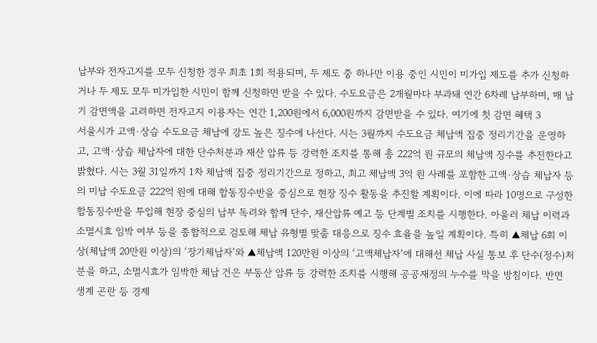납부와 전자고지를 모두 신청한 경우 최초 1회 적용되며, 두 제도 중 하나만 이용 중인 시민이 미가입 제도를 추가 신청하거나 두 제도 모두 미가입한 시민이 함께 신청하면 받을 수 있다. 수도요금은 2개월마다 부과돼 연간 6차례 납부하며, 매 납기 감면액을 고려하면 전자고지 이용자는 연간 1,200원에서 6,000원까지 감면받을 수 있다. 여기에 첫 감면 혜택 3
서울시가 고액·상습 수도요금 체납에 강도 높은 징수에 나선다. 시는 3월까지 수도요금 체납액 집중 정리기간을 운영하고, 고액·상습 체납자에 대한 단수처분과 재산 압류 등 강력한 조치를 통해 총 222억 원 규모의 체납액 징수를 추진한다고 밝혔다. 시는 3월 31일까지 1차 체납액 집중 정리기간으로 정하고, 최고 체납액 3억 원 사례를 포함한 고액·상습 체납자 등의 미납 수도요금 222억 원에 대해 합동징수반을 중심으로 현장 징수 활동을 추진할 계획이다. 이에 따라 10명으로 구성한 합동징수반을 투입해 현장 중심의 납부 독려와 함께 단수, 재산압류 예고 등 단계별 조치를 시행한다. 아울러 체납 이력과 소멸시효 임박 여부 등을 종합적으로 검토해 체납 유형별 맞춤 대응으로 징수 효율을 높일 계획이다. 특히 ▲체납 6회 이상(체납액 20만원 이상)의 ‘장기체납자’와 ▲체납액 120만원 이상의 ‘고액체납자’에 대해선 체납 사실 통보 후 단수(정수)처분을 하고, 소멸시효가 임박한 체납 건은 부동산 압류 등 강력한 조치를 시행해 공공재정의 누수를 막을 방침이다. 반면 생계 곤란 등 경제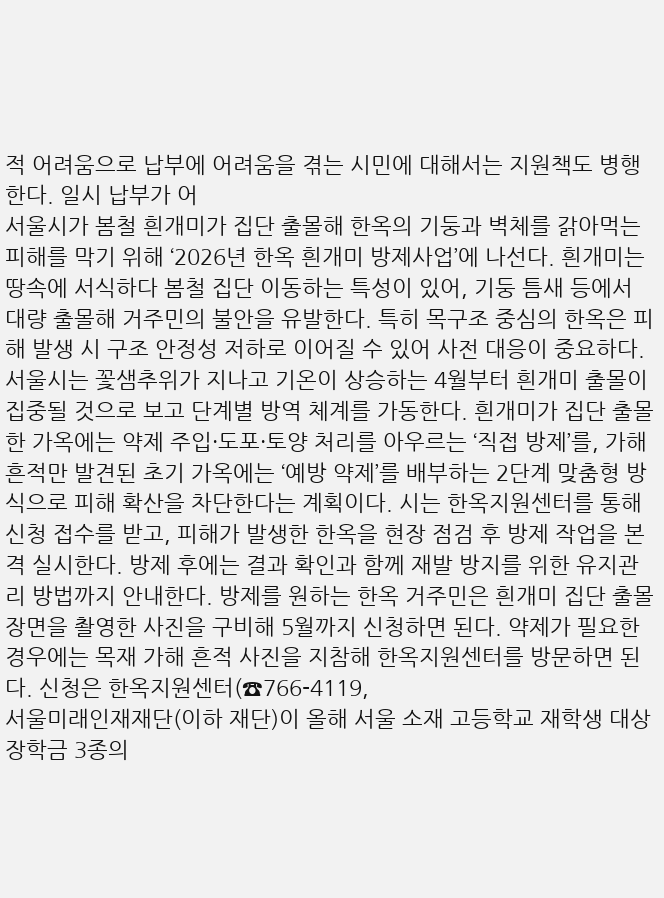적 어려움으로 납부에 어려움을 겪는 시민에 대해서는 지원책도 병행한다. 일시 납부가 어
서울시가 봄철 흰개미가 집단 출몰해 한옥의 기둥과 벽체를 갉아먹는 피해를 막기 위해 ‘2026년 한옥 흰개미 방제사업’에 나선다. 흰개미는 땅속에 서식하다 봄철 집단 이동하는 특성이 있어, 기둥 틈새 등에서 대량 출몰해 거주민의 불안을 유발한다. 특히 목구조 중심의 한옥은 피해 발생 시 구조 안정성 저하로 이어질 수 있어 사전 대응이 중요하다. 서울시는 꽃샘추위가 지나고 기온이 상승하는 4월부터 흰개미 출몰이 집중될 것으로 보고 단계별 방역 체계를 가동한다. 흰개미가 집단 출몰한 가옥에는 약제 주입·도포·토양 처리를 아우르는 ‘직접 방제’를, 가해 흔적만 발견된 초기 가옥에는 ‘예방 약제’를 배부하는 2단계 맞춤형 방식으로 피해 확산을 차단한다는 계획이다. 시는 한옥지원센터를 통해 신청 접수를 받고, 피해가 발생한 한옥을 현장 점검 후 방제 작업을 본격 실시한다. 방제 후에는 결과 확인과 함께 재발 방지를 위한 유지관리 방법까지 안내한다. 방제를 원하는 한옥 거주민은 흰개미 집단 출몰 장면을 촬영한 사진을 구비해 5월까지 신청하면 된다. 약제가 필요한 경우에는 목재 가해 흔적 사진을 지참해 한옥지원센터를 방문하면 된다. 신청은 한옥지원센터(☎766-4119,
서울미래인재재단(이하 재단)이 올해 서울 소재 고등학교 재학생 대상 장학금 3종의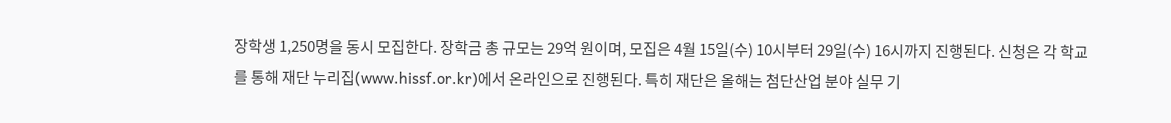장학생 1,250명을 동시 모집한다. 장학금 총 규모는 29억 원이며, 모집은 4월 15일(수) 10시부터 29일(수) 16시까지 진행된다. 신청은 각 학교를 통해 재단 누리집(www.hissf.or.kr)에서 온라인으로 진행된다. 특히 재단은 올해는 첨단산업 분야 실무 기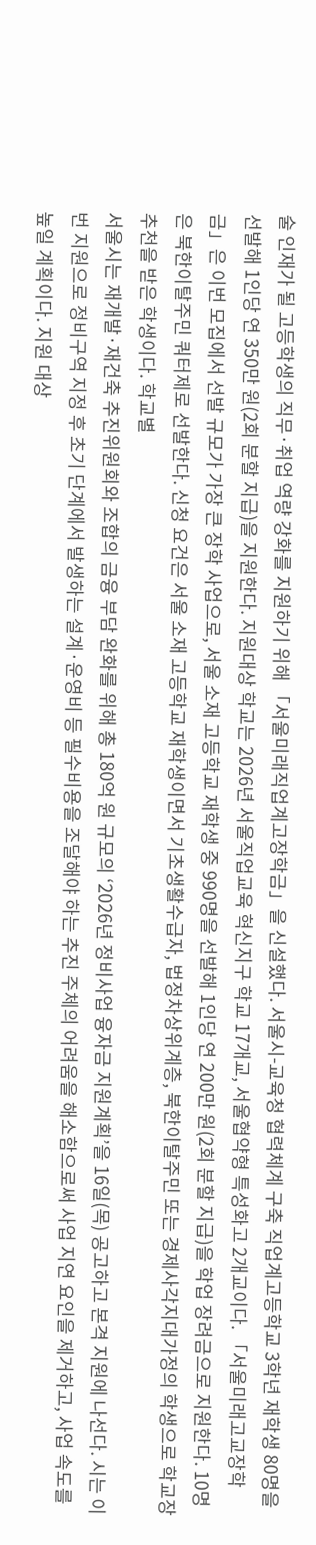술 인재가 될 고등학생의 직무·취업 역량 강화를 지원하기 위해 「서울미래직업계고장학금」을 신설했다. 서울시-교육청 협력체계 구축 직업계고등학교 3학년 재학생 80명을 선발해 1인당 연 350만 원(2회 분할 지급)을 지원한다. 지원대상 학교는 2026년 서울직업교육 혁신지구 학교 17개교, 서울협약형 특성화고 2개교이다. 「서울미래고교장학금」은 이번 모집에서 선발 규모가 가장 큰 장학 사업으로, 서울 소재 고등학교 재학생 중 990명을 선발해 1인당 연 200만 원(2회 분할 지급)을 학업 장려금으로 지원한다. 10명은 북한이탈주민 쿼터제로 선발한다. 신청 요건은 서울 소재 고등학교 재학생이면서 기초생활수급자, 법정차상위계층, 북한이탈주민 또는 경제사각지대가정의 학생으로 학교장 추천을 받은 학생이다. 학교별
서울시는 재개발·재건축 추진위원회와 조합의 금융 부담 완화를 위해 총 180억 원 규모의 ‘2026년 정비사업 융자금 지원계획’을 16일(목) 공고하고 본격 지원에 나선다. 시는 이번 지원으로 정비구역 지정 후 초기 단계에서 발생하는 설계·운영비 등 필수비용을 조달해야 하는 추진 주체의 어려움을 해소함으로써 사업 지연 요인을 제거하고, 사업 속도를 높일 계획이다. 지원 대상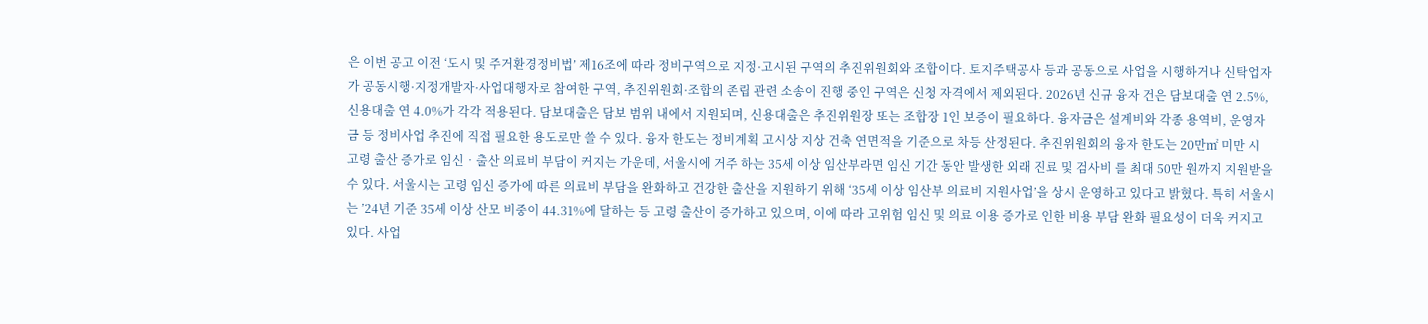은 이번 공고 이전 ‘도시 및 주거환경정비법’ 제16조에 따라 정비구역으로 지정·고시된 구역의 추진위원회와 조합이다. 토지주택공사 등과 공동으로 사업을 시행하거나 신탁업자가 공동시행·지정개발자·사업대행자로 참여한 구역, 추진위원회·조합의 존립 관련 소송이 진행 중인 구역은 신청 자격에서 제외된다. 2026년 신규 융자 건은 담보대출 연 2.5%, 신용대출 연 4.0%가 각각 적용된다. 담보대출은 담보 범위 내에서 지원되며, 신용대출은 추진위원장 또는 조합장 1인 보증이 필요하다. 융자금은 설계비와 각종 용역비, 운영자금 등 정비사업 추진에 직접 필요한 용도로만 쓸 수 있다. 융자 한도는 정비계획 고시상 지상 건축 연면적을 기준으로 차등 산정된다. 추진위원회의 융자 한도는 20만㎡ 미만 시
고령 출산 증가로 임신‧출산 의료비 부담이 커지는 가운데, 서울시에 거주 하는 35세 이상 임산부라면 임신 기간 동안 발생한 외래 진료 및 검사비 를 최대 50만 원까지 지원받을 수 있다. 서울시는 고령 임신 증가에 따른 의료비 부담을 완화하고 건강한 출산을 지원하기 위해 ‘35세 이상 임산부 의료비 지원사업’을 상시 운영하고 있다고 밝혔다. 특히 서울시는 ’24년 기준 35세 이상 산모 비중이 44.31%에 달하는 등 고령 출산이 증가하고 있으며, 이에 따라 고위험 임신 및 의료 이용 증가로 인한 비용 부담 완화 필요성이 더욱 커지고 있다. 사업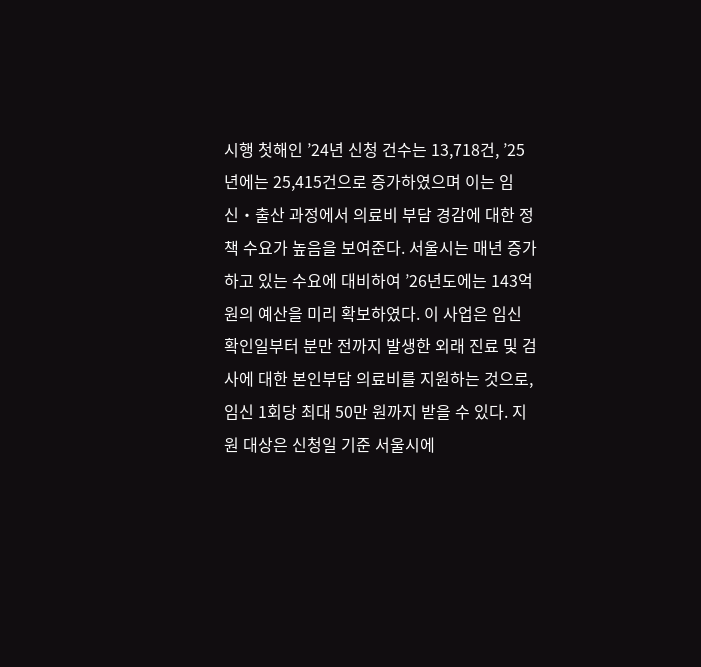시행 첫해인 ’24년 신청 건수는 13,718건, ’25년에는 25,415건으로 증가하였으며 이는 임신‧출산 과정에서 의료비 부담 경감에 대한 정책 수요가 높음을 보여준다. 서울시는 매년 증가하고 있는 수요에 대비하여 ’26년도에는 143억 원의 예산을 미리 확보하였다. 이 사업은 임신 확인일부터 분만 전까지 발생한 외래 진료 및 검사에 대한 본인부담 의료비를 지원하는 것으로, 임신 1회당 최대 50만 원까지 받을 수 있다. 지원 대상은 신청일 기준 서울시에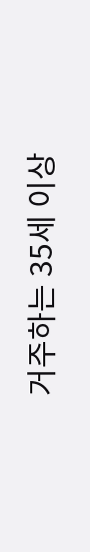거주하는 35세 이상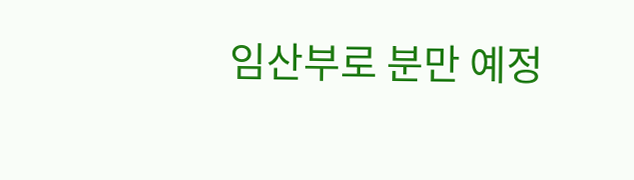임산부로 분만 예정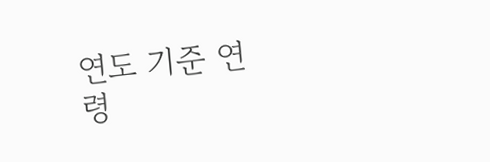연도 기준 연령